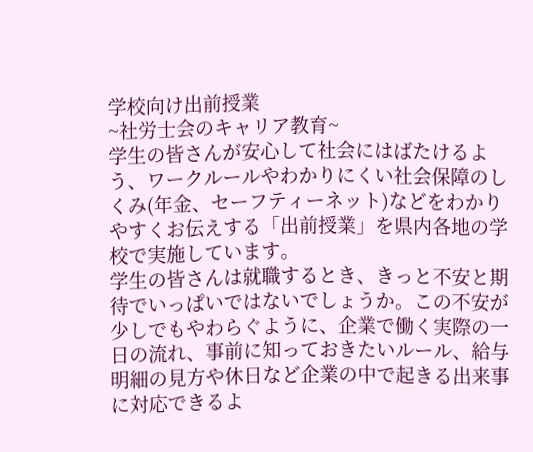学校向け出前授業
~社労士会のキャリア教育~
学生の皆さんが安心して社会にはばたけるよう、ワークルールやわかりにくい社会保障のしくみ(年金、セーフティーネット)などをわかりやすくお伝えする「出前授業」を県内各地の学校で実施しています。
学生の皆さんは就職するとき、きっと不安と期待でいっぱいではないでしょうか。この不安が少しでもやわらぐように、企業で働く実際の一日の流れ、事前に知っておきたいルール、給与明細の見方や休日など企業の中で起きる出来事に対応できるよ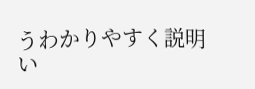うわかりやすく説明い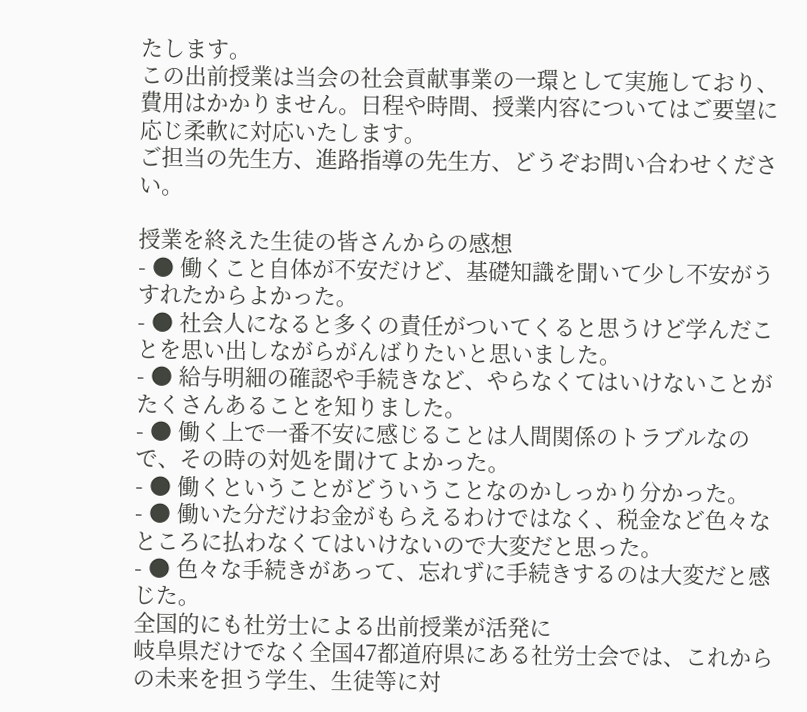たします。
この出前授業は当会の社会貢献事業の一環として実施しており、費用はかかりません。日程や時間、授業内容についてはご要望に応じ柔軟に対応いたします。
ご担当の先生方、進路指導の先生方、どうぞお問い合わせください。

授業を終えた生徒の皆さんからの感想
- ● 働くこと自体が不安だけど、基礎知識を聞いて少し不安がうすれたからよかった。
- ● 社会人になると多くの責任がついてくると思うけど学んだことを思い出しながらがんばりたいと思いました。
- ● 給与明細の確認や手続きなど、やらなくてはいけないことがたくさんあることを知りました。
- ● 働く上で一番不安に感じることは人間関係のトラブルなので、その時の対処を聞けてよかった。
- ● 働くということがどういうことなのかしっかり分かった。
- ● 働いた分だけお金がもらえるわけではなく、税金など色々なところに払わなくてはいけないので大変だと思った。
- ● 色々な手続きがあって、忘れずに手続きするのは大変だと感じた。
全国的にも社労士による出前授業が活発に
岐阜県だけでなく全国47都道府県にある社労士会では、これからの未来を担う学生、生徒等に対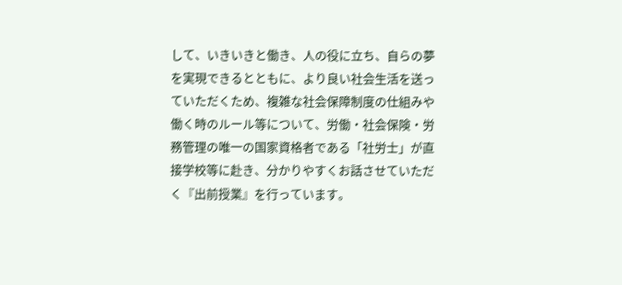して、いきいきと働き、人の役に立ち、自らの夢を実現できるとともに、より良い社会生活を送っていただくため、複雑な社会保障制度の仕組みや働く時のルール等について、労働・社会保険・労務管理の唯一の国家資格者である「社労士」が直接学校等に赴き、分かりやすくお話させていただく『出前授業』を行っています。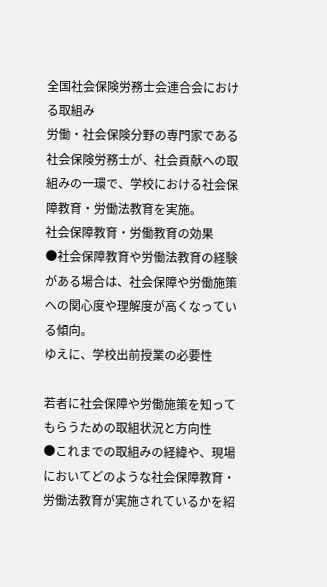全国社会保険労務士会連合会における取組み
労働・社会保険分野の専門家である社会保険労務士が、社会貢献への取組みの一環で、学校における社会保障教育・労働法教育を実施。
社会保障教育・労働教育の効果
●社会保障教育や労働法教育の経験がある場合は、社会保障や労働施策への関心度や理解度が高くなっている傾向。
ゆえに、学校出前授業の必要性

若者に社会保障や労働施策を知ってもらうための取組状況と方向性
●これまでの取組みの経緯や、現場においてどのような社会保障教育・労働法教育が実施されているかを紹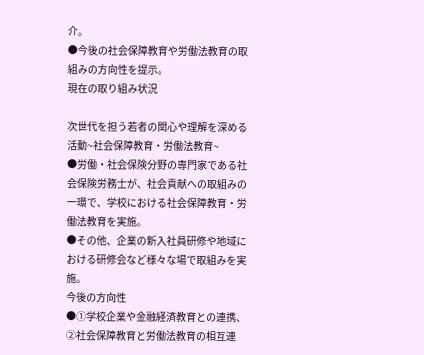介。
●今後の社会保障教育や労働法教育の取組みの方向性を提示。
現在の取り組み状況

次世代を担う若者の関心や理解を深める活動~社会保障教育・労働法教育~
●労働・社会保険分野の専門家である社会保険労務士が、社会貢献への取組みの一環で、学校における社会保障教育・労働法教育を実施。
●その他、企業の新入社員研修や地域における研修会など様々な場で取組みを実施。
今後の方向性
●①学校企業や金融経済教育との連携、②社会保障教育と労働法教育の相互連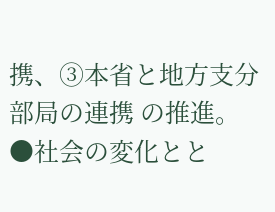携、③本省と地方支分部局の連携 の推進。
●社会の変化とと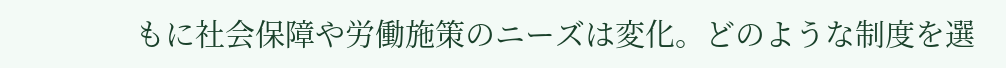もに社会保障や労働施策のニーズは変化。どのような制度を選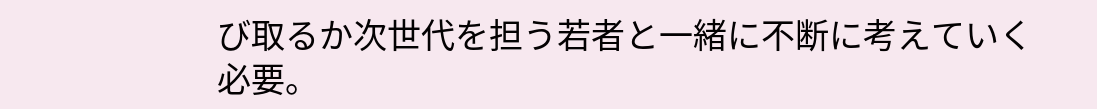び取るか次世代を担う若者と一緒に不断に考えていく必要。